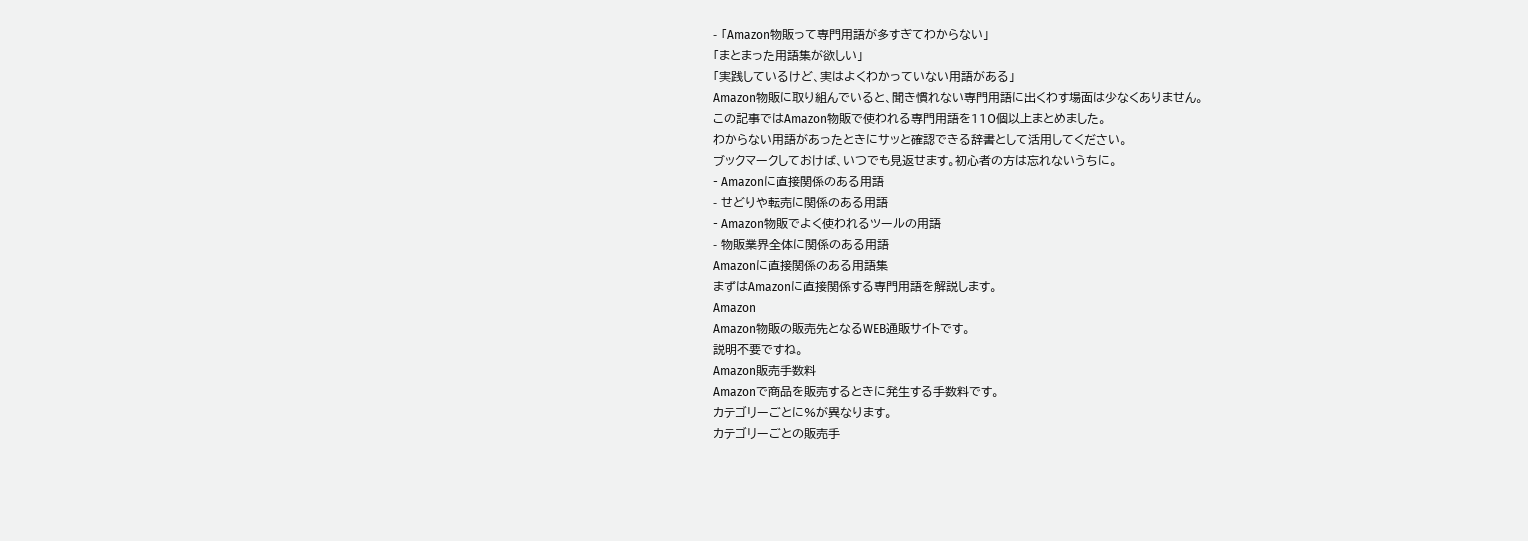- 「Amazon物販って専門用語が多すぎてわからない」
「まとまった用語集が欲しい」
「実践しているけど、実はよくわかっていない用語がある」
Amazon物販に取り組んでいると、聞き慣れない専門用語に出くわす場面は少なくありません。
この記事ではAmazon物販で使われる専門用語を110個以上まとめました。
わからない用語があったときにサッと確認できる辞書として活用してください。
ブックマークしておけば、いつでも見返せます。初心者の方は忘れないうちに。
- Amazonに直接関係のある用語
- せどりや転売に関係のある用語
- Amazon物販でよく使われるツールの用語
- 物販業界全体に関係のある用語
Amazonに直接関係のある用語集
まずはAmazonに直接関係する専門用語を解説します。
Amazon
Amazon物販の販売先となるWEB通販サイトです。
説明不要ですね。
Amazon販売手数料
Amazonで商品を販売するときに発生する手数料です。
カテゴリーごとに%が異なります。
カテゴリーごとの販売手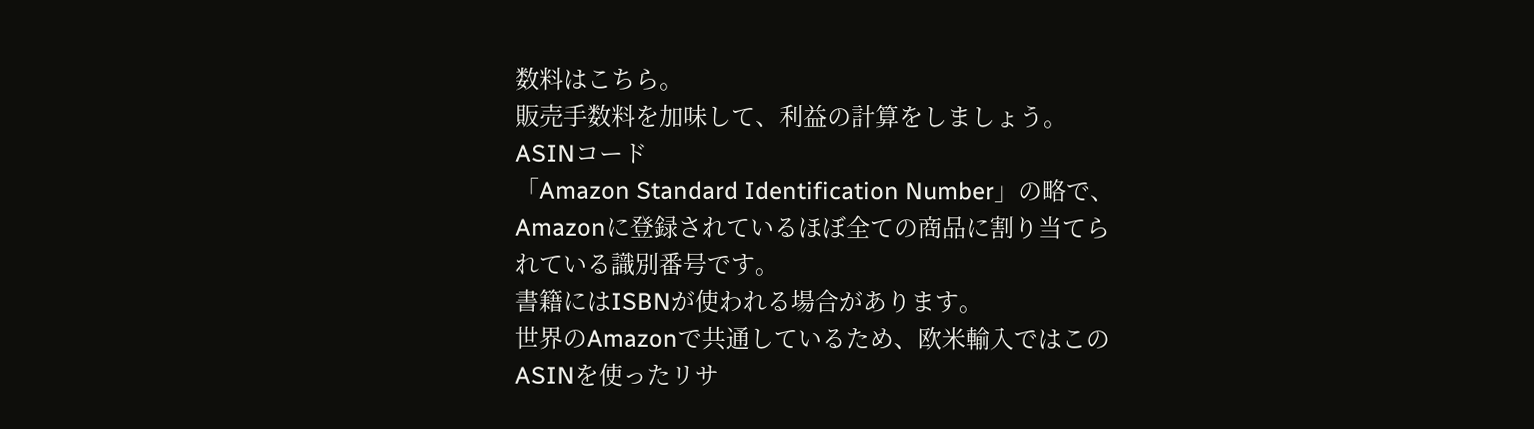数料はこちら。
販売手数料を加味して、利益の計算をしましょう。
ASINコード
「Amazon Standard Identification Number」の略で、Amazonに登録されているほぼ全ての商品に割り当てられている識別番号です。
書籍にはISBNが使われる場合があります。
世界のAmazonで共通しているため、欧米輸入ではこのASINを使ったリサ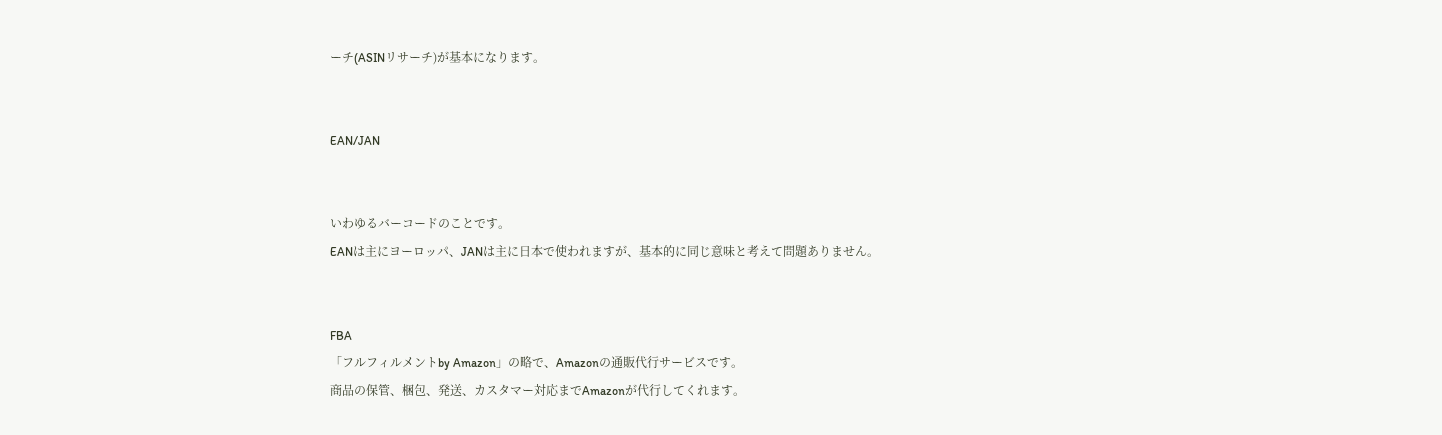ーチ(ASINリサーチ)が基本になります。


EAN/JAN


いわゆるバーコードのことです。
EANは主にヨーロッパ、JANは主に日本で使われますが、基本的に同じ意味と考えて問題ありません。


FBA
「フルフィルメントby Amazon」の略で、Amazonの通販代行サービスです。
商品の保管、梱包、発送、カスタマー対応までAmazonが代行してくれます。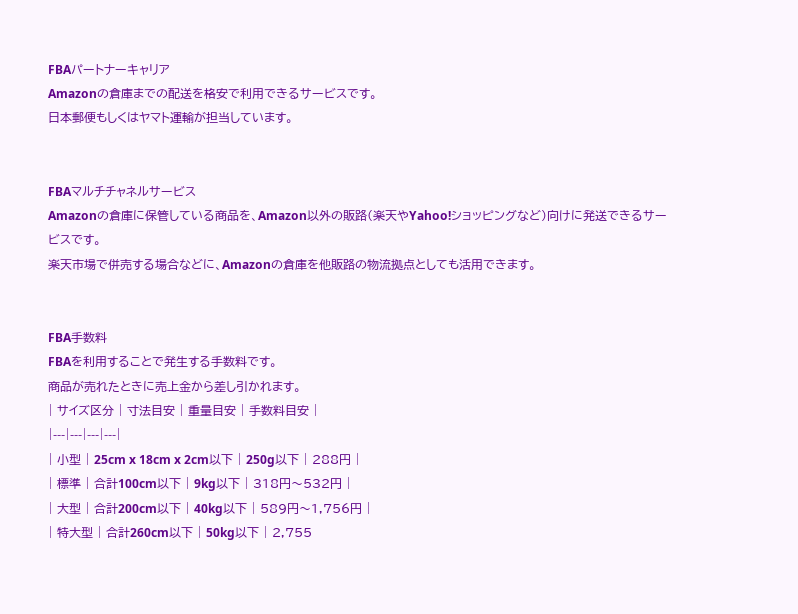FBAパートナーキャリア
Amazonの倉庫までの配送を格安で利用できるサービスです。
日本郵便もしくはヤマト運輸が担当しています。


FBAマルチチャネルサービス
Amazonの倉庫に保管している商品を、Amazon以外の販路(楽天やYahoo!ショッピングなど)向けに発送できるサービスです。
楽天市場で併売する場合などに、Amazonの倉庫を他販路の物流拠点としても活用できます。


FBA手数料
FBAを利用することで発生する手数料です。
商品が売れたときに売上金から差し引かれます。
| サイズ区分 | 寸法目安 | 重量目安 | 手数料目安 |
|---|---|---|---|
| 小型 | 25cm x 18cm x 2cm以下 | 250g以下 | 288円 |
| 標準 | 合計100cm以下 | 9kg以下 | 318円〜532円 |
| 大型 | 合計200cm以下 | 40kg以下 | 589円〜1,756円 |
| 特大型 | 合計260cm以下 | 50kg以下 | 2,755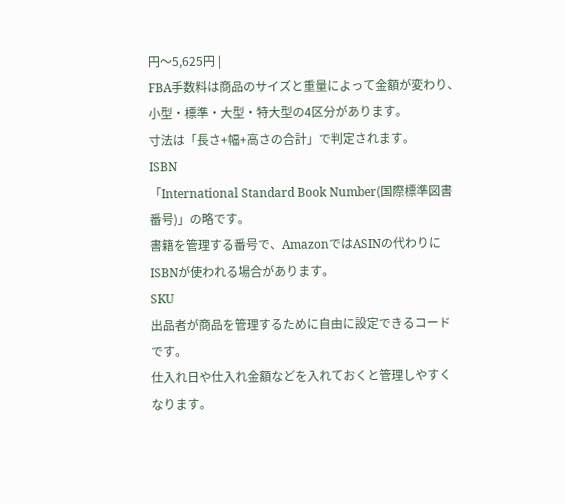円〜5,625円 |
FBA手数料は商品のサイズと重量によって金額が変わり、小型・標準・大型・特大型の4区分があります。
寸法は「長さ+幅+高さの合計」で判定されます。
ISBN
「International Standard Book Number(国際標準図書番号)」の略です。
書籍を管理する番号で、AmazonではASINの代わりにISBNが使われる場合があります。
SKU
出品者が商品を管理するために自由に設定できるコードです。
仕入れ日や仕入れ金額などを入れておくと管理しやすくなります。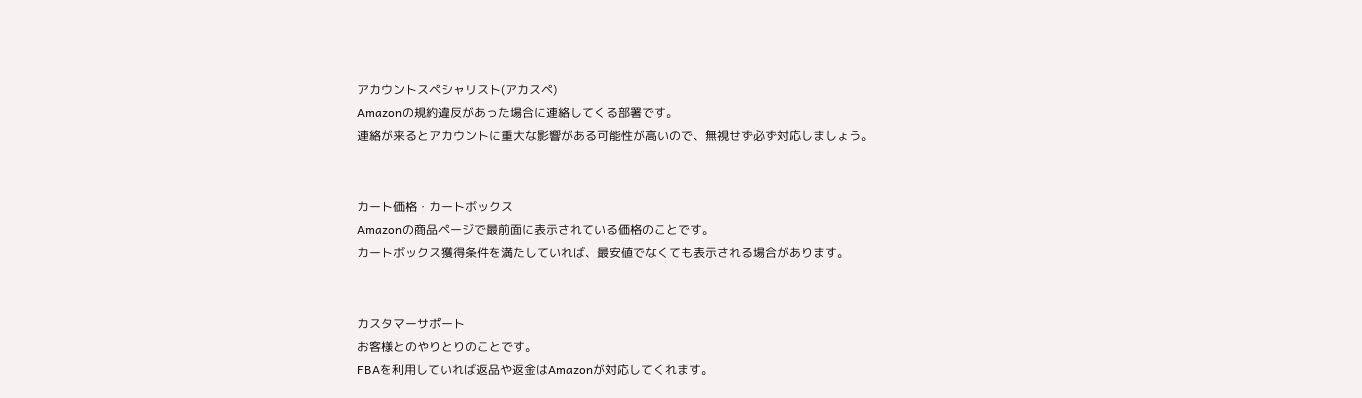アカウントスペシャリスト(アカスペ)
Amazonの規約違反があった場合に連絡してくる部署です。
連絡が来るとアカウントに重大な影響がある可能性が高いので、無視せず必ず対応しましょう。


カート価格・カートボックス
Amazonの商品ページで最前面に表示されている価格のことです。
カートボックス獲得条件を満たしていれば、最安値でなくても表示される場合があります。


カスタマーサポート
お客様とのやりとりのことです。
FBAを利用していれば返品や返金はAmazonが対応してくれます。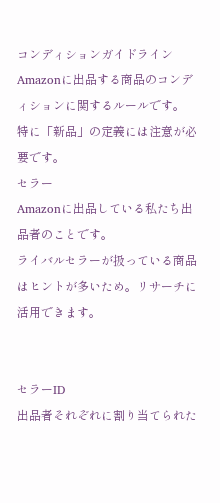コンディションガイドライン
Amazonに出品する商品のコンディションに関するルールです。
特に「新品」の定義には注意が必要です。
セラー
Amazonに出品している私たち出品者のことです。
ライバルセラーが扱っている商品はヒントが多いため。リサーチに活用できます。


セラーID
出品者それぞれに割り当てられた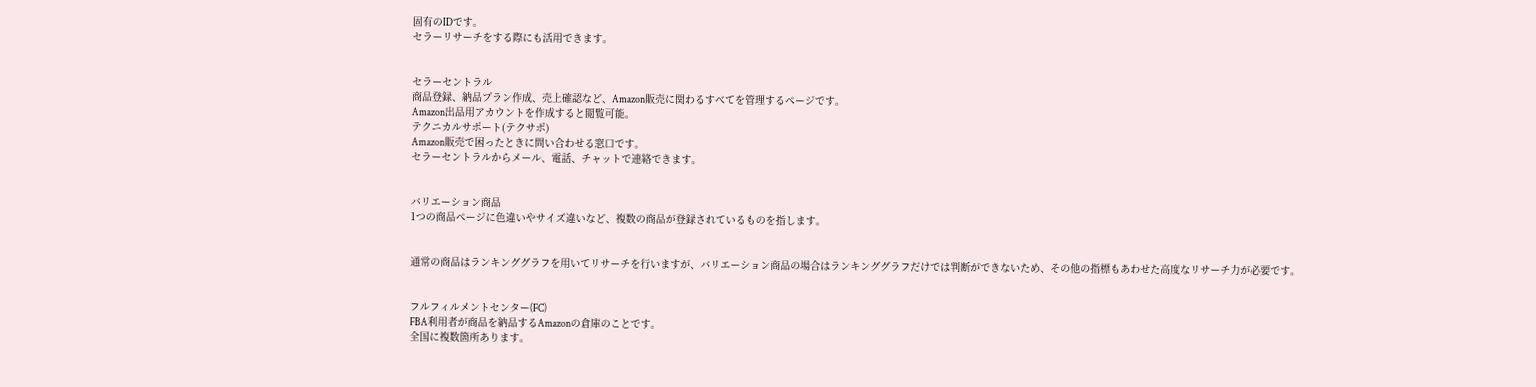固有のIDです。
セラーリサーチをする際にも活用できます。


セラーセントラル
商品登録、納品プラン作成、売上確認など、Amazon販売に関わるすべてを管理するページです。
Amazon出品用アカウントを作成すると閲覧可能。
テクニカルサポート(テクサポ)
Amazon販売で困ったときに問い合わせる窓口です。
セラーセントラルからメール、電話、チャットで連絡できます。


バリエーション商品
1つの商品ページに色違いやサイズ違いなど、複数の商品が登録されているものを指します。


通常の商品はランキンググラフを用いてリサーチを行いますが、バリエーション商品の場合はランキンググラフだけでは判断ができないため、その他の指標もあわせた高度なリサーチ力が必要です。


フルフィルメントセンター(FC)
FBA利用者が商品を納品するAmazonの倉庫のことです。
全国に複数箇所あります。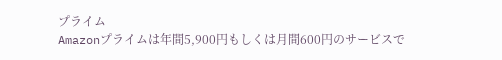プライム
Amazonプライムは年間5,900円もしくは月間600円のサービスで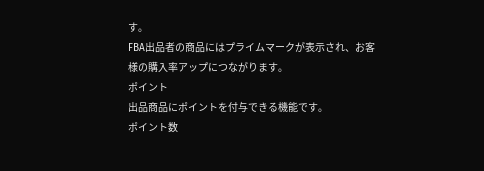す。
FBA出品者の商品にはプライムマークが表示され、お客様の購入率アップにつながります。
ポイント
出品商品にポイントを付与できる機能です。
ポイント数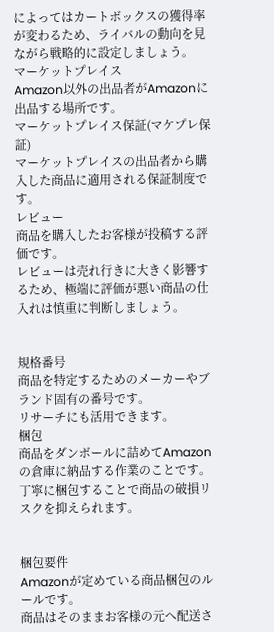によってはカートボックスの獲得率が変わるため、ライバルの動向を見ながら戦略的に設定しましょう。
マーケットプレイス
Amazon以外の出品者がAmazonに出品する場所です。
マーケットプレイス保証(マケプレ保証)
マーケットプレイスの出品者から購入した商品に適用される保証制度です。
レビュー
商品を購入したお客様が投稿する評価です。
レビューは売れ行きに大きく影響するため、極端に評価が悪い商品の仕入れは慎重に判断しましょう。


規格番号
商品を特定するためのメーカーやブランド固有の番号です。
リサーチにも活用できます。
梱包
商品をダンボールに詰めてAmazonの倉庫に納品する作業のことです。
丁寧に梱包することで商品の破損リスクを抑えられます。


梱包要件
Amazonが定めている商品梱包のルールです。
商品はそのままお客様の元へ配送さ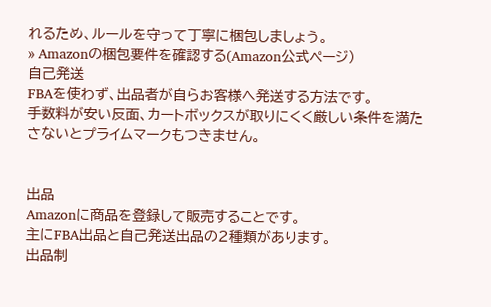れるため、ルールを守って丁寧に梱包しましょう。
» Amazonの梱包要件を確認する(Amazon公式ページ)
自己発送
FBAを使わず、出品者が自らお客様へ発送する方法です。
手数料が安い反面、カートボックスが取りにくく厳しい条件を満たさないとプライムマークもつきません。


出品
Amazonに商品を登録して販売することです。
主にFBA出品と自己発送出品の2種類があります。
出品制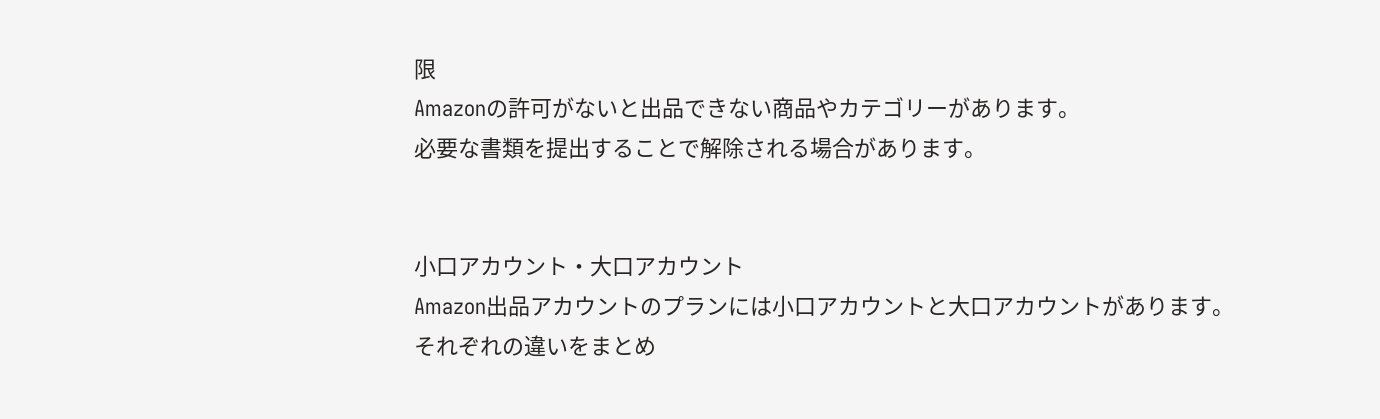限
Amazonの許可がないと出品できない商品やカテゴリーがあります。
必要な書類を提出することで解除される場合があります。


小口アカウント・大口アカウント
Amazon出品アカウントのプランには小口アカウントと大口アカウントがあります。
それぞれの違いをまとめ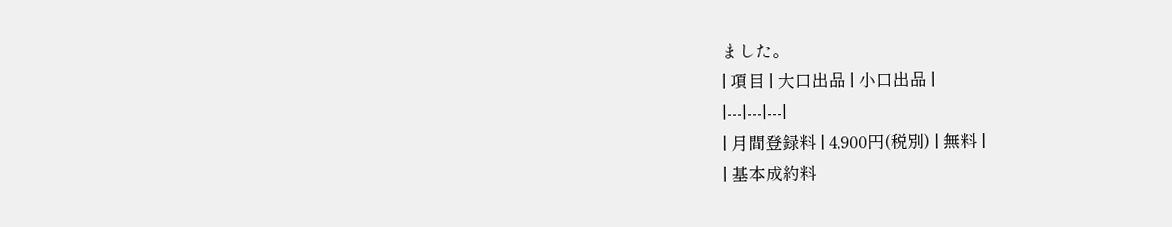ました。
| 項目 | 大口出品 | 小口出品 |
|---|---|---|
| 月間登録料 | 4,900円(税別) | 無料 |
| 基本成約料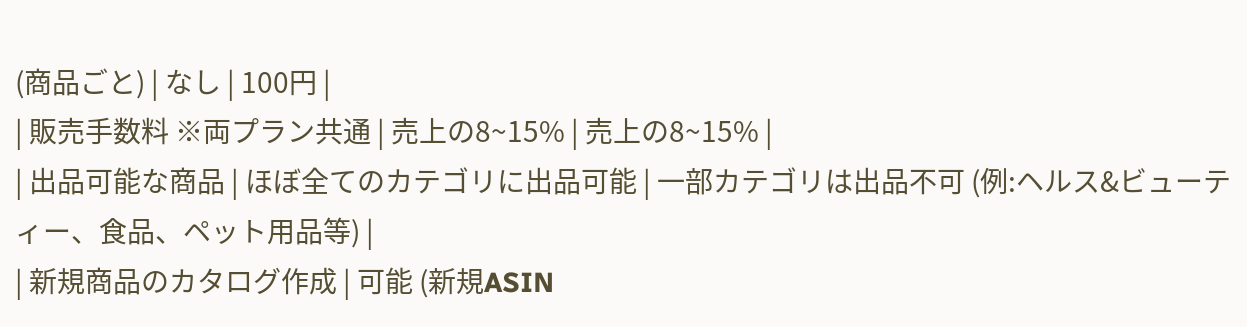(商品ごと) | なし | 100円 |
| 販売手数料 ※両プラン共通 | 売上の8~15% | 売上の8~15% |
| 出品可能な商品 | ほぼ全てのカテゴリに出品可能 | 一部カテゴリは出品不可 (例:ヘルス&ビューティー、食品、ペット用品等) |
| 新規商品のカタログ作成 | 可能 (新規ASIN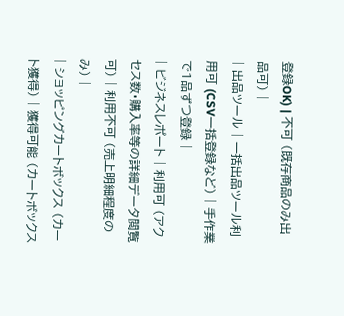登録OK) | 不可 (既存商品のみ出品可) |
| 出品ツール | 一括出品ツール利用可 (CSV一括登録など) | 手作業で1品ずつ登録 |
| ビジネスレポート | 利用可 (アクセス数・購入率等の詳細データ閲覧可) | 利用不可 (売上明細程度のみ) |
| ショッピングカートボックス (カート獲得) | 獲得可能 (カートボックス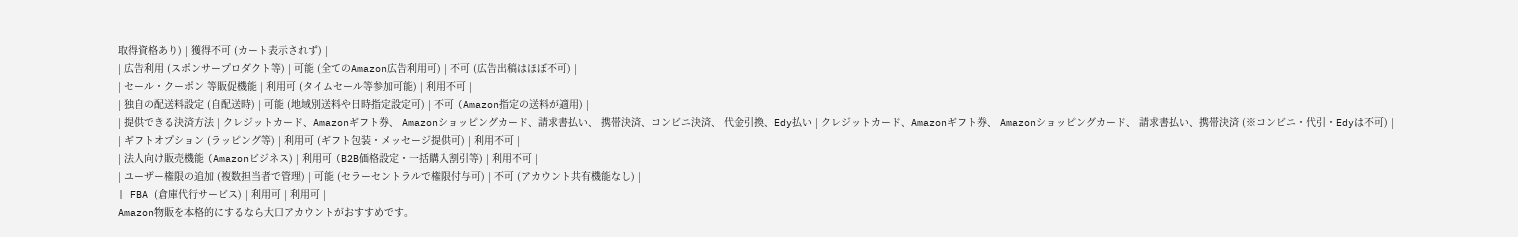取得資格あり) | 獲得不可 (カート表示されず) |
| 広告利用 (スポンサープロダクト等) | 可能 (全てのAmazon広告利用可) | 不可 (広告出稿はほぼ不可) |
| セール・クーポン 等販促機能 | 利用可 (タイムセール等参加可能) | 利用不可 |
| 独自の配送料設定 (自配送時) | 可能 (地域別送料や日時指定設定可) | 不可 (Amazon指定の送料が適用) |
| 提供できる決済方法 | クレジットカード、Amazonギフト券、 Amazonショッピングカード、請求書払い、 携帯決済、コンビニ決済、 代金引換、Edy払い | クレジットカード、Amazonギフト券、 Amazonショッピングカード、 請求書払い、携帯決済 (※コンビニ・代引・Edyは不可) |
| ギフトオプション (ラッピング等) | 利用可 (ギフト包装・メッセージ提供可) | 利用不可 |
| 法人向け販売機能 (Amazonビジネス) | 利用可 (B2B価格設定・一括購入割引等) | 利用不可 |
| ユーザー権限の追加 (複数担当者で管理) | 可能 (セラーセントラルで権限付与可) | 不可 (アカウント共有機能なし) |
| FBA (倉庫代行サービス) | 利用可 | 利用可 |
Amazon物販を本格的にするなら大口アカウントがおすすめです。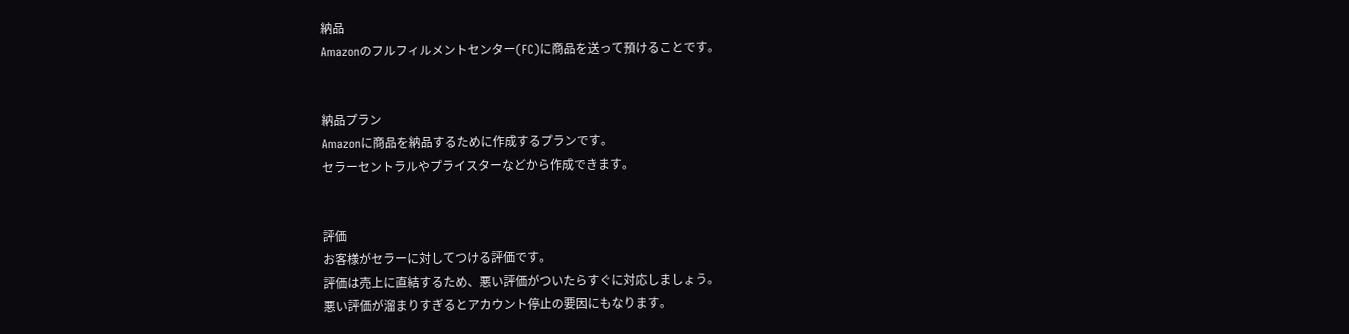納品
Amazonのフルフィルメントセンター(FC)に商品を送って預けることです。


納品プラン
Amazonに商品を納品するために作成するプランです。
セラーセントラルやプライスターなどから作成できます。


評価
お客様がセラーに対してつける評価です。
評価は売上に直結するため、悪い評価がついたらすぐに対応しましょう。
悪い評価が溜まりすぎるとアカウント停止の要因にもなります。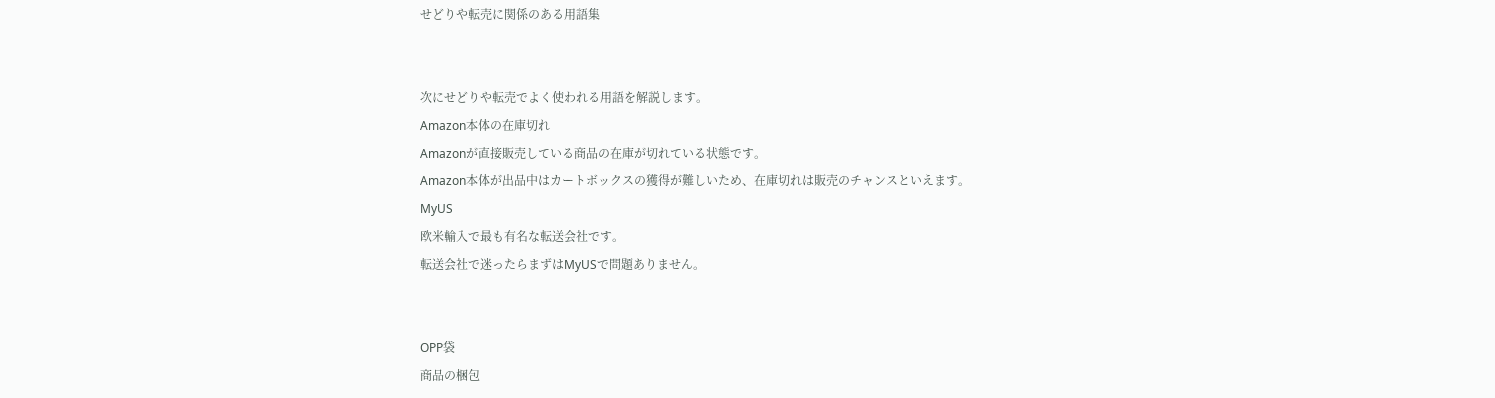せどりや転売に関係のある用語集


次にせどりや転売でよく使われる用語を解説します。
Amazon本体の在庫切れ
Amazonが直接販売している商品の在庫が切れている状態です。
Amazon本体が出品中はカートボックスの獲得が難しいため、在庫切れは販売のチャンスといえます。
MyUS
欧米輸入で最も有名な転送会社です。
転送会社で迷ったらまずはMyUSで問題ありません。


OPP袋
商品の梱包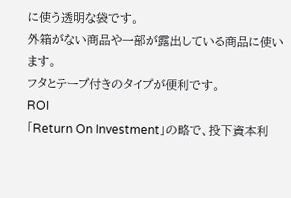に使う透明な袋です。
外箱がない商品や一部が露出している商品に使います。
フタとテープ付きのタイプが便利です。
ROI
「Return On Investment」の略で、投下資本利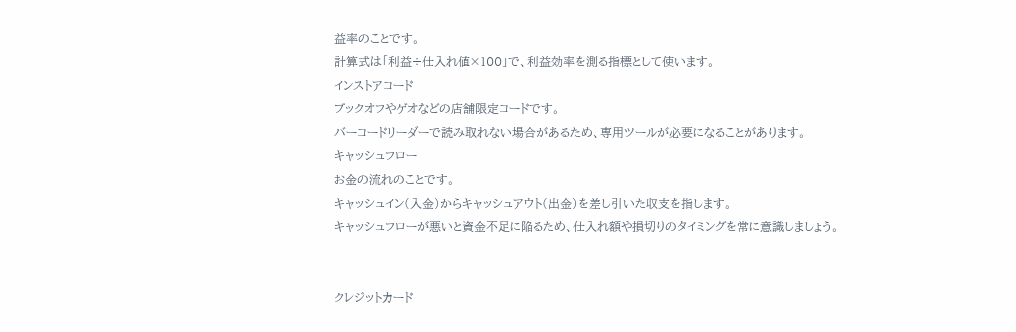益率のことです。
計算式は「利益÷仕入れ値×100」で、利益効率を測る指標として使います。
インストアコード
ブックオフやゲオなどの店舗限定コードです。
バーコードリーダーで読み取れない場合があるため、専用ツールが必要になることがあります。
キャッシュフロー
お金の流れのことです。
キャッシュイン(入金)からキャッシュアウト(出金)を差し引いた収支を指します。
キャッシュフローが悪いと資金不足に陥るため、仕入れ額や損切りのタイミングを常に意識しましょう。


クレジットカード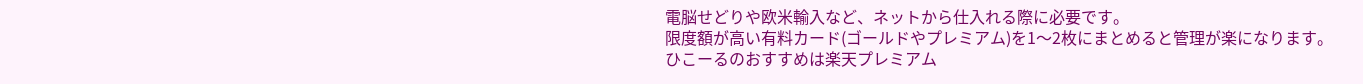電脳せどりや欧米輸入など、ネットから仕入れる際に必要です。
限度額が高い有料カード(ゴールドやプレミアム)を1〜2枚にまとめると管理が楽になります。
ひこーるのおすすめは楽天プレミアム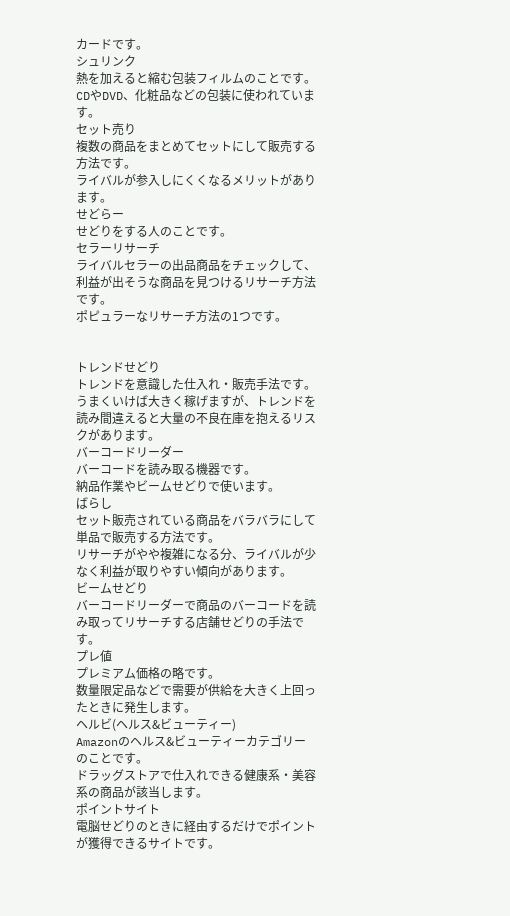カードです。
シュリンク
熱を加えると縮む包装フィルムのことです。
CDやDVD、化粧品などの包装に使われています。
セット売り
複数の商品をまとめてセットにして販売する方法です。
ライバルが参入しにくくなるメリットがあります。
せどらー
せどりをする人のことです。
セラーリサーチ
ライバルセラーの出品商品をチェックして、利益が出そうな商品を見つけるリサーチ方法です。
ポピュラーなリサーチ方法の1つです。


トレンドせどり
トレンドを意識した仕入れ・販売手法です。
うまくいけば大きく稼げますが、トレンドを読み間違えると大量の不良在庫を抱えるリスクがあります。
バーコードリーダー
バーコードを読み取る機器です。
納品作業やビームせどりで使います。
ばらし
セット販売されている商品をバラバラにして単品で販売する方法です。
リサーチがやや複雑になる分、ライバルが少なく利益が取りやすい傾向があります。
ビームせどり
バーコードリーダーで商品のバーコードを読み取ってリサーチする店舗せどりの手法です。
プレ値
プレミアム価格の略です。
数量限定品などで需要が供給を大きく上回ったときに発生します。
ヘルビ(ヘルス&ビューティー)
Amazonのヘルス&ビューティーカテゴリーのことです。
ドラッグストアで仕入れできる健康系・美容系の商品が該当します。
ポイントサイト
電脳せどりのときに経由するだけでポイントが獲得できるサイトです。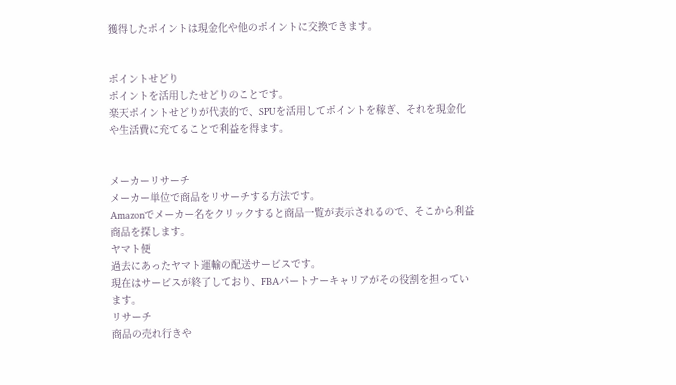獲得したポイントは現金化や他のポイントに交換できます。


ポイントせどり
ポイントを活用したせどりのことです。
楽天ポイントせどりが代表的で、SPUを活用してポイントを稼ぎ、それを現金化や生活費に充てることで利益を得ます。


メーカーリサーチ
メーカー単位で商品をリサーチする方法です。
Amazonでメーカー名をクリックすると商品一覧が表示されるので、そこから利益商品を探します。
ヤマト便
過去にあったヤマト運輸の配送サービスです。
現在はサービスが終了しており、FBAパートナーキャリアがその役割を担っています。
リサーチ
商品の売れ行きや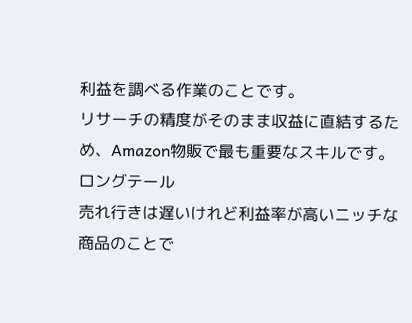利益を調べる作業のことです。
リサーチの精度がそのまま収益に直結するため、Amazon物販で最も重要なスキルです。
ロングテール
売れ行きは遅いけれど利益率が高いニッチな商品のことで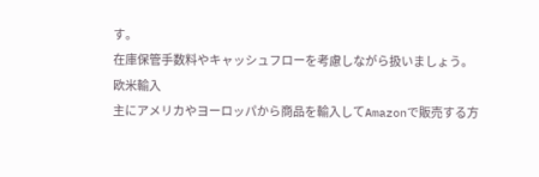す。
在庫保管手数料やキャッシュフローを考慮しながら扱いましょう。
欧米輸入
主にアメリカやヨーロッパから商品を輸入してAmazonで販売する方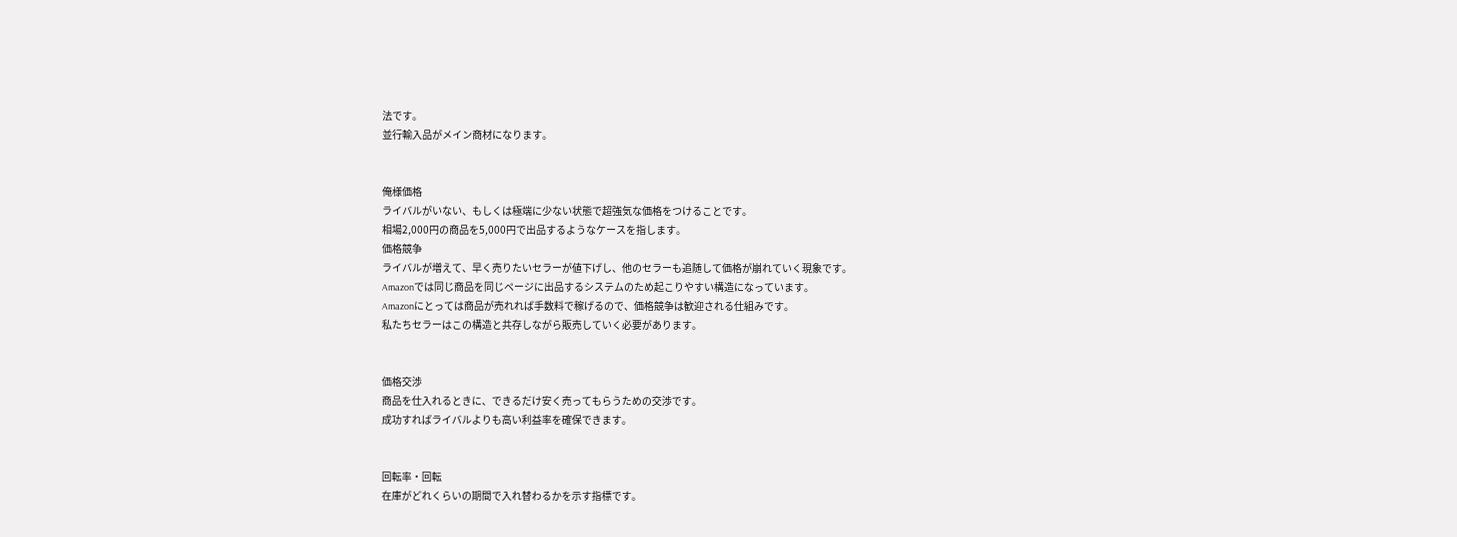法です。
並行輸入品がメイン商材になります。


俺様価格
ライバルがいない、もしくは極端に少ない状態で超強気な価格をつけることです。
相場2,000円の商品を5,000円で出品するようなケースを指します。
価格競争
ライバルが増えて、早く売りたいセラーが値下げし、他のセラーも追随して価格が崩れていく現象です。
Amazonでは同じ商品を同じページに出品するシステムのため起こりやすい構造になっています。
Amazonにとっては商品が売れれば手数料で稼げるので、価格競争は歓迎される仕組みです。
私たちセラーはこの構造と共存しながら販売していく必要があります。


価格交渉
商品を仕入れるときに、できるだけ安く売ってもらうための交渉です。
成功すればライバルよりも高い利益率を確保できます。


回転率・回転
在庫がどれくらいの期間で入れ替わるかを示す指標です。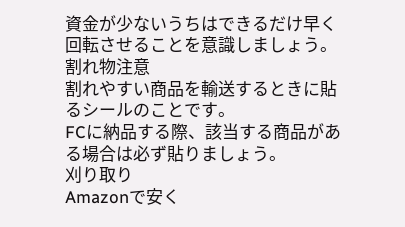資金が少ないうちはできるだけ早く回転させることを意識しましょう。
割れ物注意
割れやすい商品を輸送するときに貼るシールのことです。
FCに納品する際、該当する商品がある場合は必ず貼りましょう。
刈り取り
Amazonで安く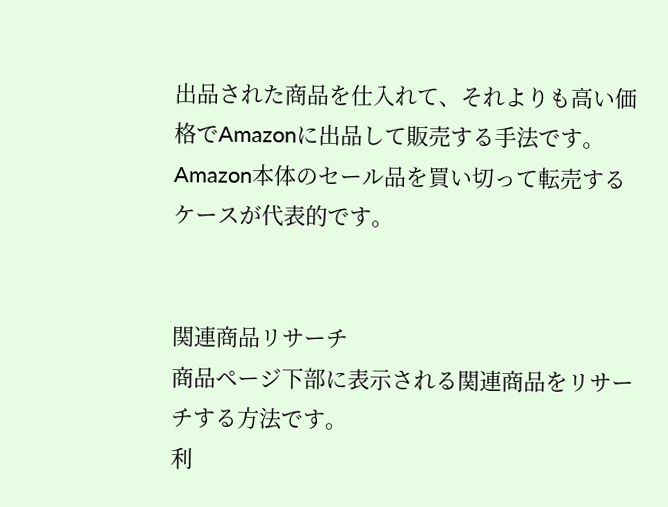出品された商品を仕入れて、それよりも高い価格でAmazonに出品して販売する手法です。
Amazon本体のセール品を買い切って転売するケースが代表的です。


関連商品リサーチ
商品ページ下部に表示される関連商品をリサーチする方法です。
利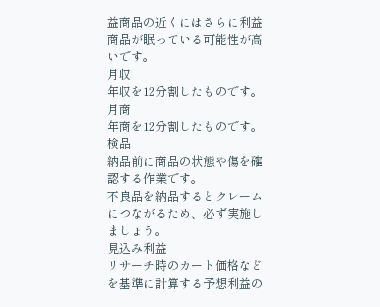益商品の近くにはさらに利益商品が眠っている可能性が高いです。
月収
年収を12分割したものです。
月商
年商を12分割したものです。
検品
納品前に商品の状態や傷を確認する作業です。
不良品を納品するとクレームにつながるため、必ず実施しましょう。
見込み利益
リサーチ時のカート価格などを基準に計算する予想利益の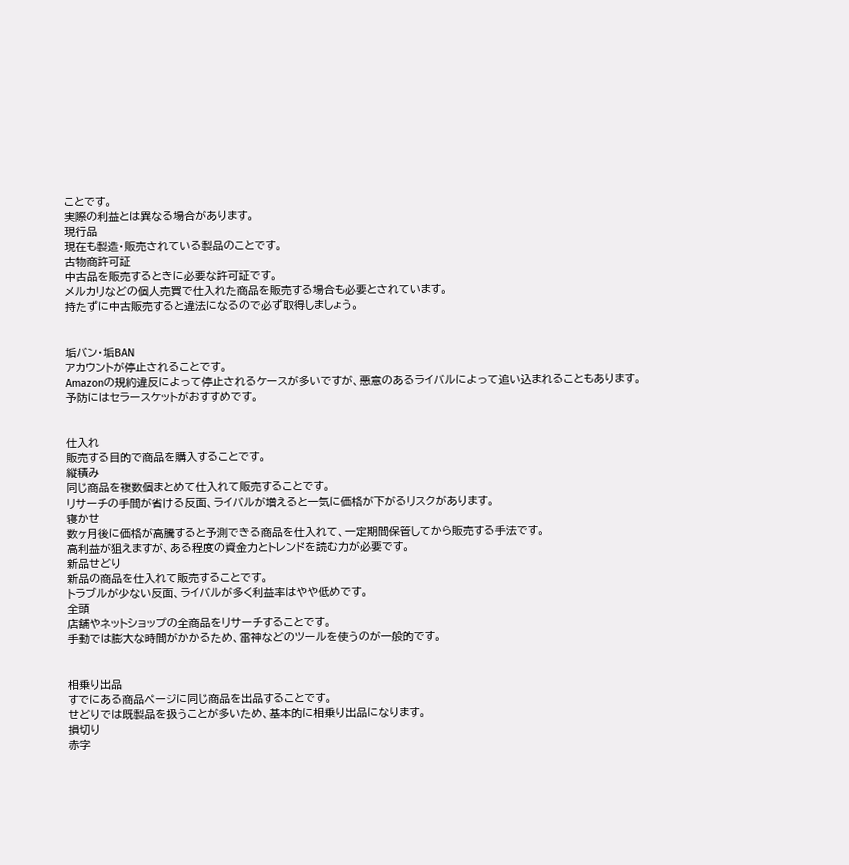ことです。
実際の利益とは異なる場合があります。
現行品
現在も製造・販売されている製品のことです。
古物商許可証
中古品を販売するときに必要な許可証です。
メルカリなどの個人売買で仕入れた商品を販売する場合も必要とされています。
持たずに中古販売すると違法になるので必ず取得しましょう。


垢バン・垢BAN
アカウントが停止されることです。
Amazonの規約違反によって停止されるケースが多いですが、悪意のあるライバルによって追い込まれることもあります。
予防にはセラースケットがおすすめです。


仕入れ
販売する目的で商品を購入することです。
縦積み
同じ商品を複数個まとめて仕入れて販売することです。
リサーチの手間が省ける反面、ライバルが増えると一気に価格が下がるリスクがあります。
寝かせ
数ヶ月後に価格が高騰すると予測できる商品を仕入れて、一定期間保管してから販売する手法です。
高利益が狙えますが、ある程度の資金力とトレンドを読む力が必要です。
新品せどり
新品の商品を仕入れて販売することです。
トラブルが少ない反面、ライバルが多く利益率はやや低めです。
全頭
店舗やネットショップの全商品をリサーチすることです。
手動では膨大な時間がかかるため、雷神などのツールを使うのが一般的です。


相乗り出品
すでにある商品ページに同じ商品を出品することです。
せどりでは既製品を扱うことが多いため、基本的に相乗り出品になります。
損切り
赤字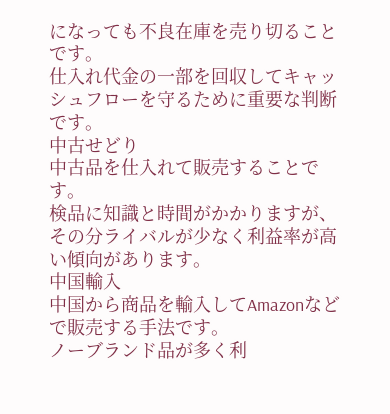になっても不良在庫を売り切ることです。
仕入れ代金の一部を回収してキャッシュフローを守るために重要な判断です。
中古せどり
中古品を仕入れて販売することです。
検品に知識と時間がかかりますが、その分ライバルが少なく利益率が高い傾向があります。
中国輸入
中国から商品を輸入してAmazonなどで販売する手法です。
ノーブランド品が多く利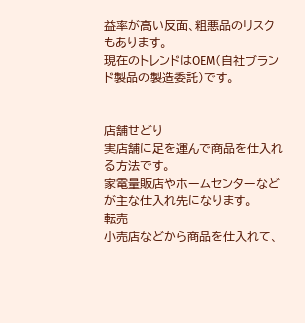益率が高い反面、粗悪品のリスクもあります。
現在のトレンドはOEM(自社ブランド製品の製造委託)です。


店舗せどり
実店舗に足を運んで商品を仕入れる方法です。
家電量販店やホームセンターなどが主な仕入れ先になります。
転売
小売店などから商品を仕入れて、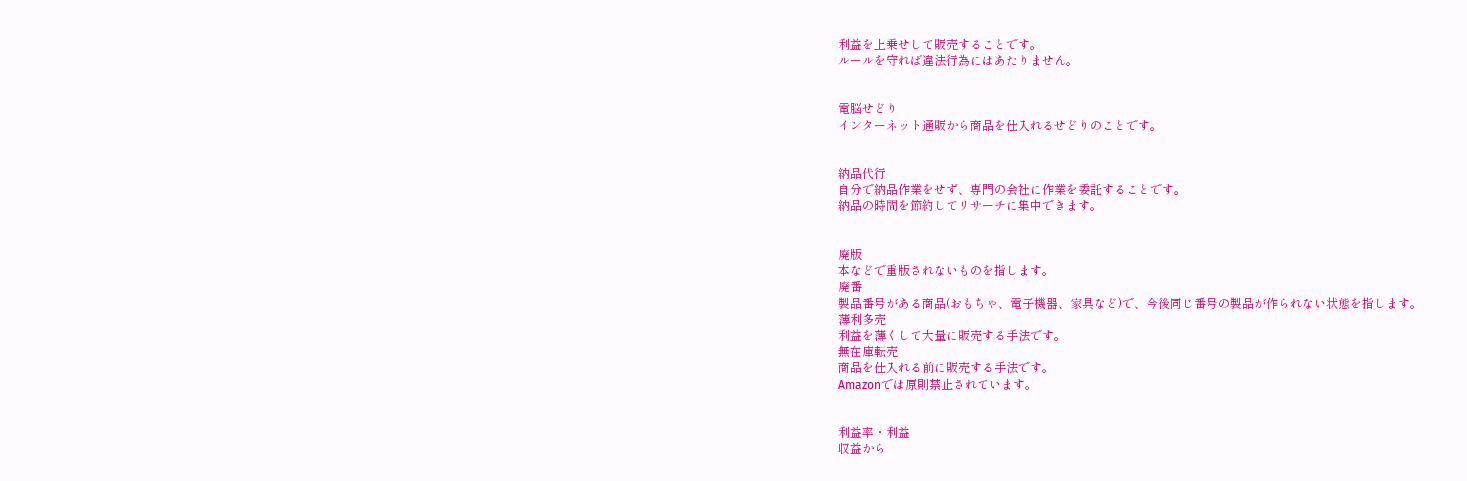利益を上乗せして販売することです。
ルールを守れば違法行為にはあたりません。


電脳せどり
インターネット通販から商品を仕入れるせどりのことです。


納品代行
自分で納品作業をせず、専門の会社に作業を委託することです。
納品の時間を節約してリサーチに集中できます。


廃版
本などで重版されないものを指します。
廃番
製品番号がある商品(おもちゃ、電子機器、家具など)で、今後同じ番号の製品が作られない状態を指します。
薄利多売
利益を薄くして大量に販売する手法です。
無在庫転売
商品を仕入れる前に販売する手法です。
Amazonでは原則禁止されています。


利益率・利益
収益から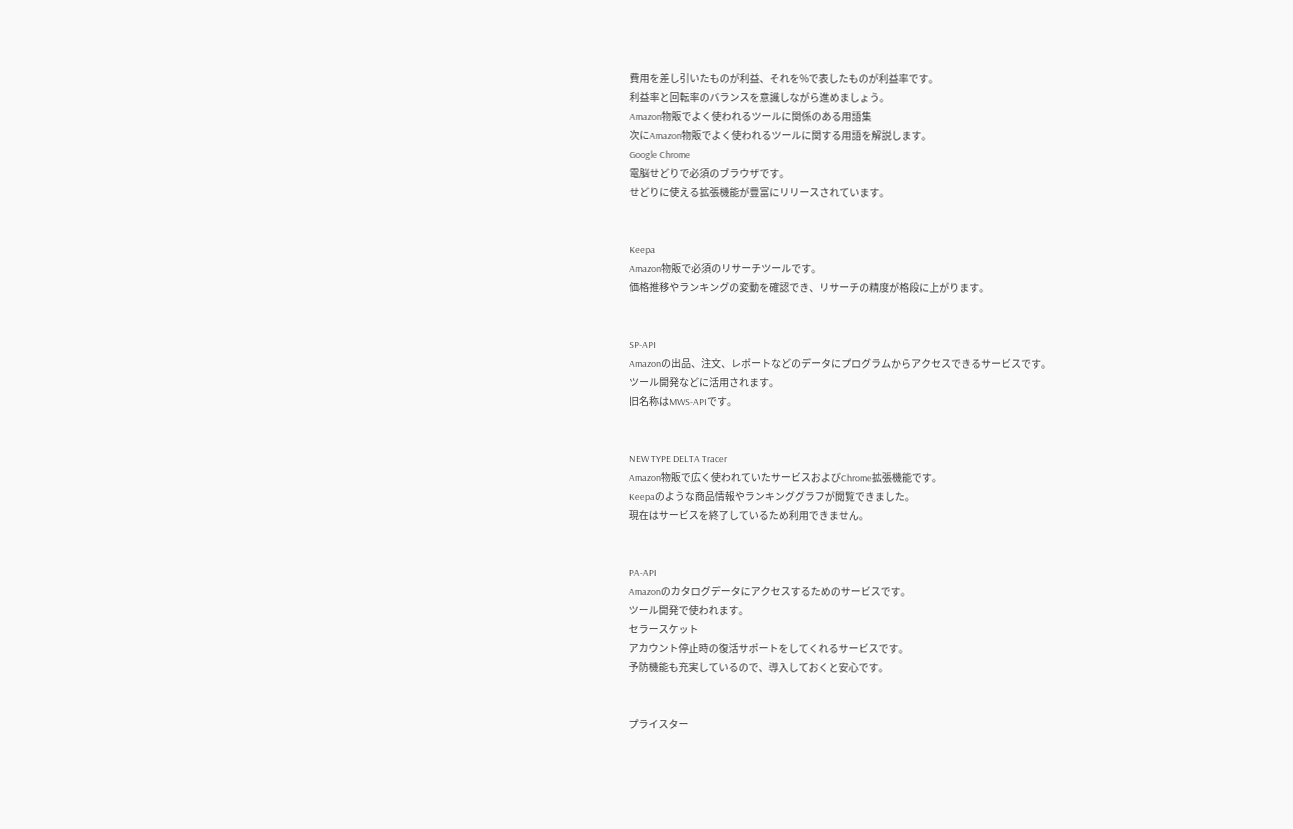費用を差し引いたものが利益、それを%で表したものが利益率です。
利益率と回転率のバランスを意識しながら進めましょう。
Amazon物販でよく使われるツールに関係のある用語集
次にAmazon物販でよく使われるツールに関する用語を解説します。
Google Chrome
電脳せどりで必須のブラウザです。
せどりに使える拡張機能が豊富にリリースされています。


Keepa
Amazon物販で必須のリサーチツールです。
価格推移やランキングの変動を確認でき、リサーチの精度が格段に上がります。


SP-API
Amazonの出品、注文、レポートなどのデータにプログラムからアクセスできるサービスです。
ツール開発などに活用されます。
旧名称はMWS-APIです。


NEW TYPE DELTA Tracer
Amazon物販で広く使われていたサービスおよびChrome拡張機能です。
Keepaのような商品情報やランキンググラフが閲覧できました。
現在はサービスを終了しているため利用できません。


PA-API
Amazonのカタログデータにアクセスするためのサービスです。
ツール開発で使われます。
セラースケット
アカウント停止時の復活サポートをしてくれるサービスです。
予防機能も充実しているので、導入しておくと安心です。


プライスター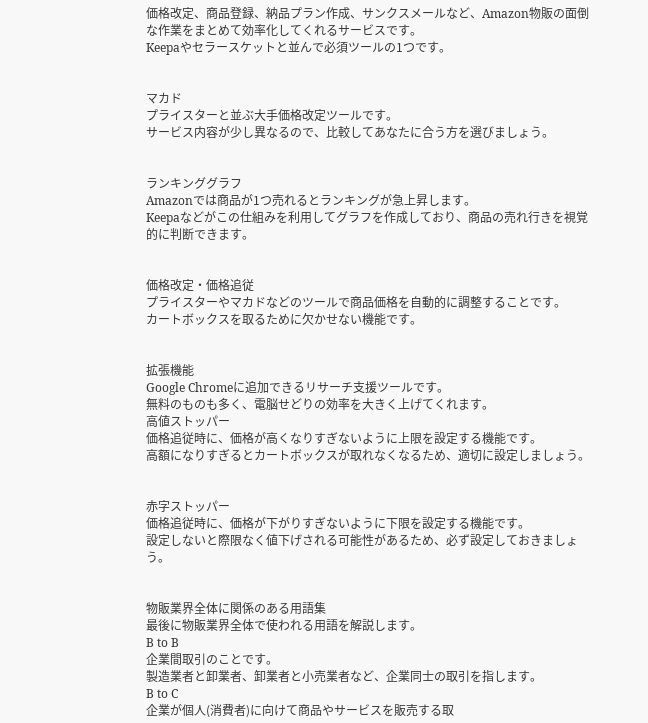価格改定、商品登録、納品プラン作成、サンクスメールなど、Amazon物販の面倒な作業をまとめて効率化してくれるサービスです。
Keepaやセラースケットと並んで必須ツールの1つです。


マカド
プライスターと並ぶ大手価格改定ツールです。
サービス内容が少し異なるので、比較してあなたに合う方を選びましょう。


ランキンググラフ
Amazonでは商品が1つ売れるとランキングが急上昇します。
Keepaなどがこの仕組みを利用してグラフを作成しており、商品の売れ行きを視覚的に判断できます。


価格改定・価格追従
プライスターやマカドなどのツールで商品価格を自動的に調整することです。
カートボックスを取るために欠かせない機能です。


拡張機能
Google Chromeに追加できるリサーチ支援ツールです。
無料のものも多く、電脳せどりの効率を大きく上げてくれます。
高値ストッパー
価格追従時に、価格が高くなりすぎないように上限を設定する機能です。
高額になりすぎるとカートボックスが取れなくなるため、適切に設定しましょう。


赤字ストッパー
価格追従時に、価格が下がりすぎないように下限を設定する機能です。
設定しないと際限なく値下げされる可能性があるため、必ず設定しておきましょう。


物販業界全体に関係のある用語集
最後に物販業界全体で使われる用語を解説します。
B to B
企業間取引のことです。
製造業者と卸業者、卸業者と小売業者など、企業同士の取引を指します。
B to C
企業が個人(消費者)に向けて商品やサービスを販売する取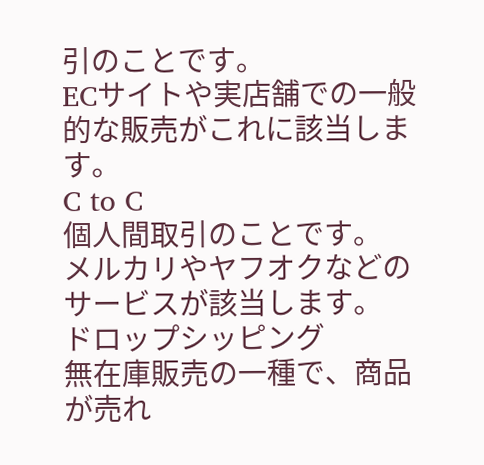引のことです。
ECサイトや実店舗での一般的な販売がこれに該当します。
C to C
個人間取引のことです。
メルカリやヤフオクなどのサービスが該当します。
ドロップシッピング
無在庫販売の一種で、商品が売れ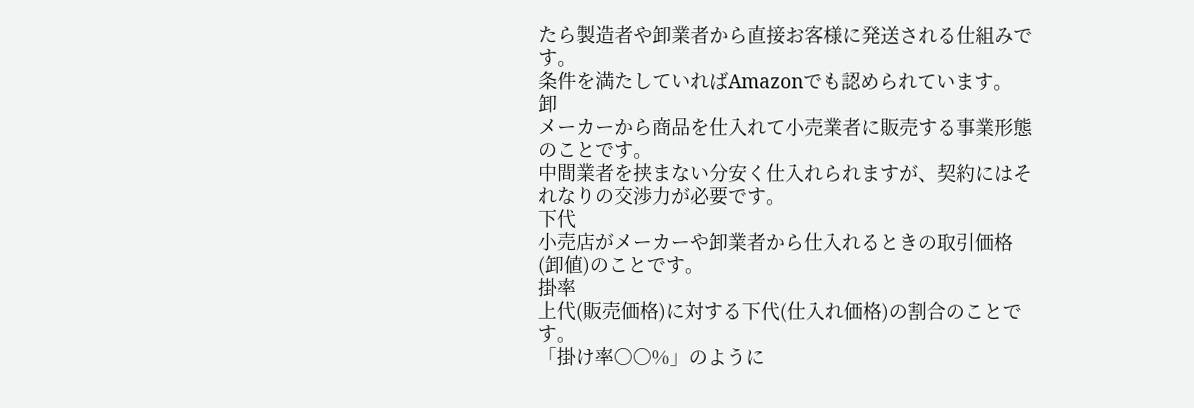たら製造者や卸業者から直接お客様に発送される仕組みです。
条件を満たしていればAmazonでも認められています。
卸
メーカーから商品を仕入れて小売業者に販売する事業形態のことです。
中間業者を挟まない分安く仕入れられますが、契約にはそれなりの交渉力が必要です。
下代
小売店がメーカーや卸業者から仕入れるときの取引価格(卸値)のことです。
掛率
上代(販売価格)に対する下代(仕入れ価格)の割合のことです。
「掛け率○○%」のように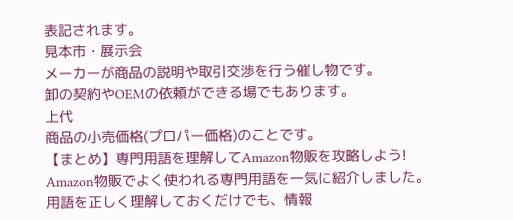表記されます。
見本市・展示会
メーカーが商品の説明や取引交渉を行う催し物です。
卸の契約やOEMの依頼ができる場でもあります。
上代
商品の小売価格(プロパー価格)のことです。
【まとめ】専門用語を理解してAmazon物販を攻略しよう!
Amazon物販でよく使われる専門用語を一気に紹介しました。
用語を正しく理解しておくだけでも、情報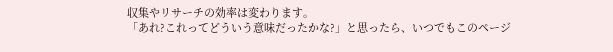収集やリサーチの効率は変わります。
「あれ?これってどういう意味だったかな?」と思ったら、いつでもこのページ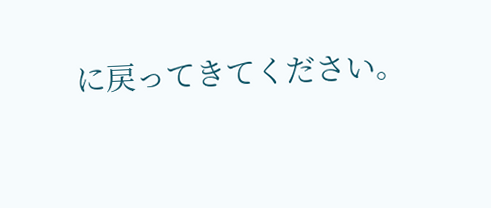に戻ってきてください。